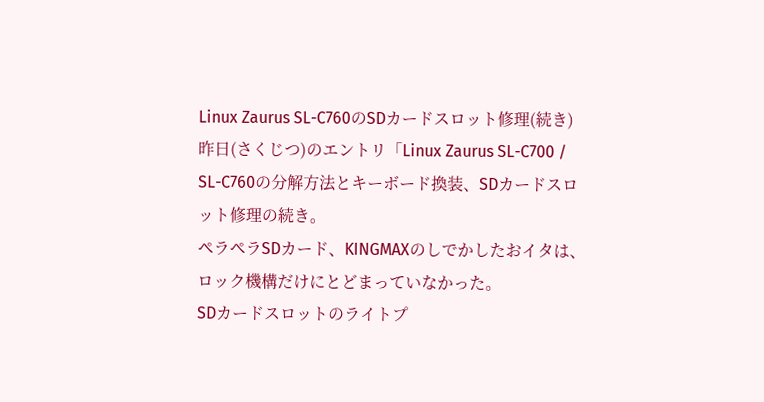Linux Zaurus SL-C760のSDカードスロット修理(続き)
昨日(さくじつ)のエントリ「Linux Zaurus SL-C700 / SL-C760の分解方法とキーボード換装、SDカードスロット修理の続き。
ペラペラSDカード、KINGMAXのしでかしたおイタは、ロック機構だけにとどまっていなかった。
SDカードスロットのライトプ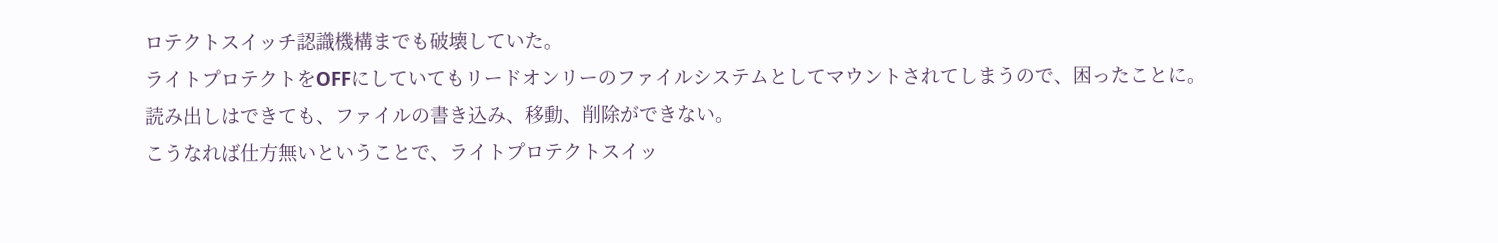ロテクトスイッチ認識機構までも破壊していた。
ライトプロテクトをOFFにしていてもリードオンリーのファイルシステムとしてマウントされてしまうので、困ったことに。
読み出しはできても、ファイルの書き込み、移動、削除ができない。
こうなれば仕方無いということで、ライトプロテクトスイッ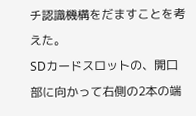チ認識機構をだますことを考えた。
SDカードスロットの、開口部に向かって右側の2本の端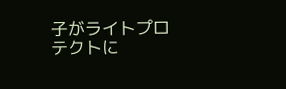子がライトプロテクトに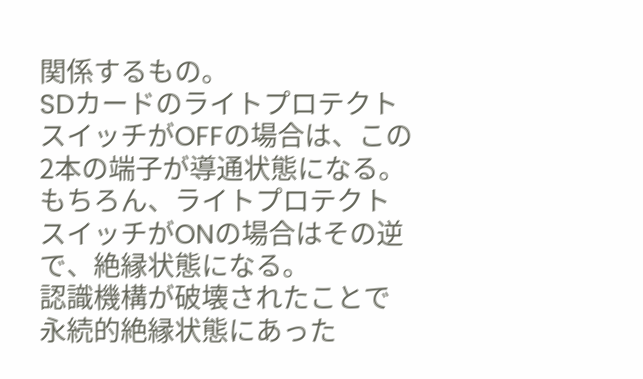関係するもの。
SDカードのライトプロテクトスイッチがOFFの場合は、この2本の端子が導通状態になる。
もちろん、ライトプロテクトスイッチがONの場合はその逆で、絶縁状態になる。
認識機構が破壊されたことで永続的絶縁状態にあった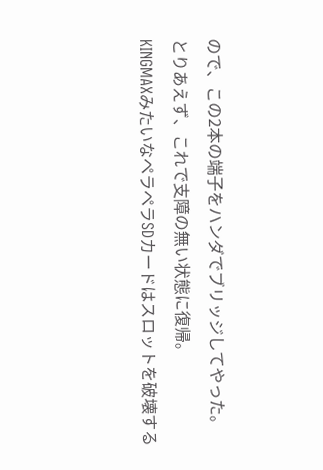ので、この2本の端子をハンダでブリッジしてやった。
とりあえず、これで支障の無い状態に復帰。
KINGMAXみたいなペラペラSDカードはスロットを破壊する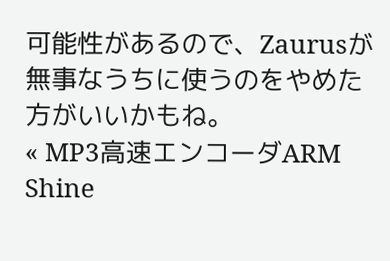可能性があるので、Zaurusが無事なうちに使うのをやめた方がいいかもね。
« MP3高速エンコーダARM Shine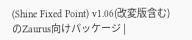(Shine Fixed Point) v1.06(改変版含む)のZaurus向けパッケージ |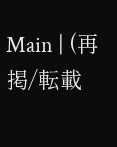Main | (再掲/転載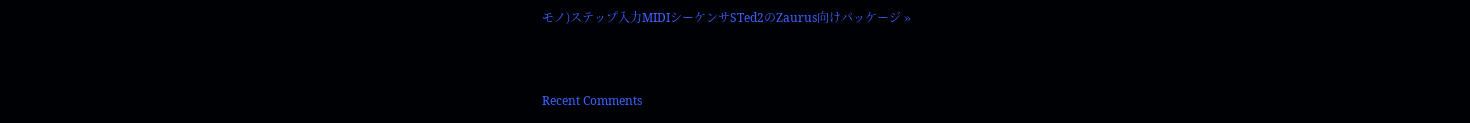モノ)ステップ入力MIDIシーケンサSTed2のZaurus向けパッケージ »


Recent Comments